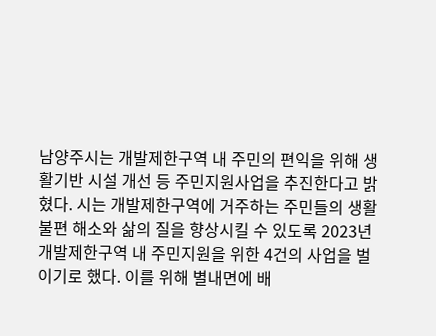남양주시는 개발제한구역 내 주민의 편익을 위해 생활기반 시설 개선 등 주민지원사업을 추진한다고 밝혔다. 시는 개발제한구역에 거주하는 주민들의 생활 불편 해소와 삶의 질을 향상시킬 수 있도록 2023년 개발제한구역 내 주민지원을 위한 4건의 사업을 벌이기로 했다. 이를 위해 별내면에 배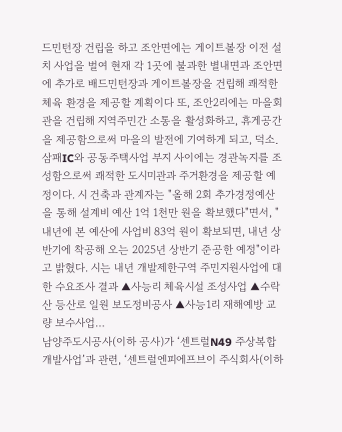드민턴장 건립을 하고 조안면에는 게이트볼장 이전 설치 사업을 벌여 현재 각 1곳에 불과한 별내면과 조안면에 추가로 배드민턴장과 게이트볼장을 건립해 쾌적한 체육 환경을 제공할 계획이다 또, 조안2리에는 마을회관을 건립해 지역주민간 소통을 활성화하고, 휴게공간을 제공함으로써 마을의 발전에 기여하게 되고, 덕소․삼패IC와 공동주택사업 부지 사이에는 경관녹지를 조성함으로써 쾌적한 도시미관과 주거환경을 제공할 예정이다. 시 건축과 관계자는 "올해 2회 추가경정예산을 통해 설계비 예산 1억 1천만 원을 확보했다"면서, "내년에 본 예산에 사업비 83억 원이 확보되면, 내년 상반기에 착공해 오는 2025년 상반기 준공한 예정"이라고 밝혔다. 시는 내년 개발제한구역 주민지원사업에 대한 수요조사 결과 ▲사능리 체육시설 조성사업 ▲수락산 등산로 일원 보도정비공사 ▲사능1리 재해예방 교량 보수사업…
남양주도시공사(이하 공사)가 ‘센트럴N49 주상복합 개발사업’과 관련, ‘센트럴엔피에프브이 주식회사(이하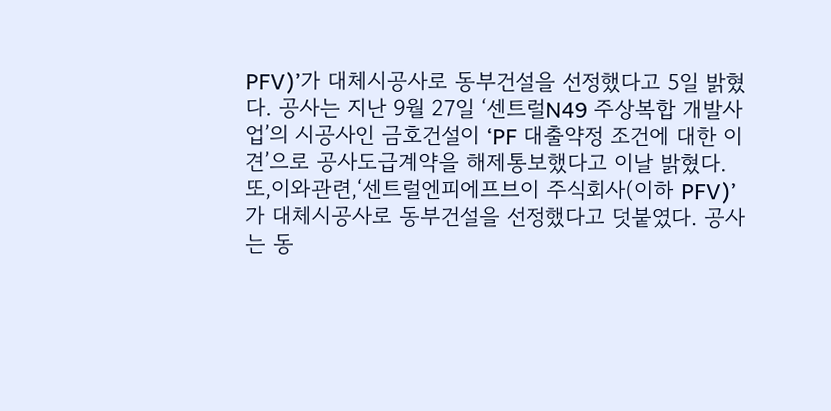PFV)’가 대체시공사로 동부건설을 선정했다고 5일 밝혔다. 공사는 지난 9월 27일 ‘센트럴N49 주상복합 개발사업’의 시공사인 금호건설이 ‘PF 대출약정 조건에 대한 이견’으로 공사도급계약을 해제통보했다고 이날 밝혔다. 또,이와관련,‘센트럴엔피에프브이 주식회사(이하 PFV)’가 대체시공사로 동부건설을 선정했다고 덧붙였다. 공사는 동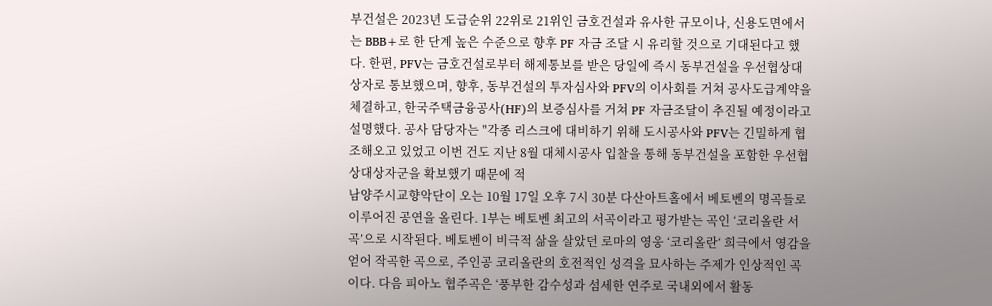부건설은 2023년 도급순위 22위로 21위인 금호건설과 유사한 규모이나, 신용도면에서는 BBB+로 한 단계 높은 수준으로 향후 PF 자금 조달 시 유리할 것으로 기대된다고 했다. 한편, PFV는 금호건설로부터 해제통보를 받은 당일에 즉시 동부건설을 우선협상대상자로 통보했으며, 향후, 동부건설의 투자심사와 PFV의 이사회를 거쳐 공사도급계약을 체결하고, 한국주택금융공사(HF)의 보증심사를 거쳐 PF 자금조달이 추진될 예정이라고 설명했다. 공사 담당자는 "각종 리스크에 대비하기 위해 도시공사와 PFV는 긴밀하게 협조해오고 있었고 이번 건도 지난 8월 대체시공사 입찰을 통해 동부건설을 포함한 우선협상대상자군을 확보했기 때문에 적
남양주시교향악단이 오는 10월 17일 오후 7시 30분 다산아트홀에서 베토벤의 명곡들로 이루어진 공연을 올린다. 1부는 베토벤 최고의 서곡이라고 평가받는 곡인 ‘코리올란 서곡’으로 시작된다. 베토벤이 비극적 삶을 살았던 로마의 영웅 ‘코리올란‘ 희극에서 영감을 얻어 작곡한 곡으로, 주인공 코리올란의 호전적인 성격을 묘사하는 주제가 인상적인 곡이다. 다음 피아노 협주곡은 ‘풍부한 감수성과 섬세한 연주로 국내외에서 활동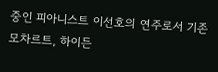중인 피아니스트 이선호의 연주로서 기존 모차르트, 하이든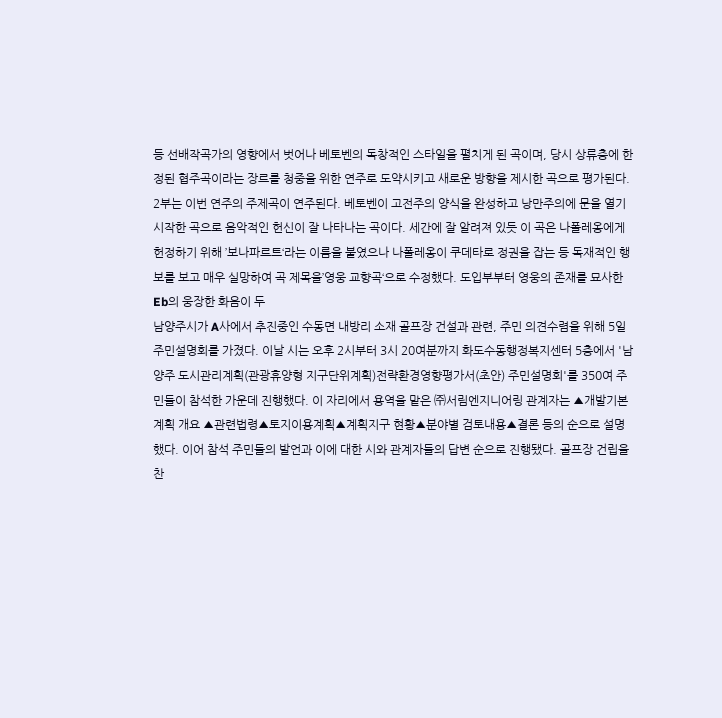등 선배작곡가의 영향에서 벗어나 베토벤의 독창적인 스타일을 펼치게 된 곡이며, 당시 상류층에 한정된 협주곡이라는 장르를 청중을 위한 연주로 도약시키고 새로운 방향을 제시한 곡으로 평가된다. 2부는 이번 연주의 주제곡이 연주된다. 베토벤이 고전주의 양식을 완성하고 낭만주의에 문을 열기 시작한 곡으로 음악적인 헌신이 잘 나타나는 곡이다. 세간에 잘 알려져 있듯 이 곡은 나폴레옹에게 헌정하기 위해 ’보나파르트‘라는 이름을 붙였으나 나폴레옹이 쿠데타로 정권을 잡는 등 독재적인 행보를 보고 매우 실망하여 곡 제목을’영웅 교향곡‘으로 수정했다. 도입부부터 영웅의 존재를 묘사한 Eb의 웅장한 화음이 두
남양주시가 A사에서 추진중인 수동면 내방리 소재 골프장 건설과 관련, 주민 의견수렴을 위해 5일 주민설명회를 가졌다. 이날 시는 오후 2시부터 3시 20여분까지 화도수동행정복지센터 5층에서 '남양주 도시관리계획(관광휴양형 지구단위계획)전략환경영향평가서(초안) 주민설명회'를 350여 주민들이 참석한 가운데 진행했다. 이 자리에서 용역을 맡은 ㈜서림엔지니어링 관계자는 ▲개발기본계획 개요 ▲관련법령▲토지이용계획▲계획지구 현황▲분야별 검토내용▲결론 등의 순으로 설명했다. 이어 참석 주민들의 발언과 이에 대한 시와 관계자들의 답변 순으로 진행됐다. 골프장 건립을 찬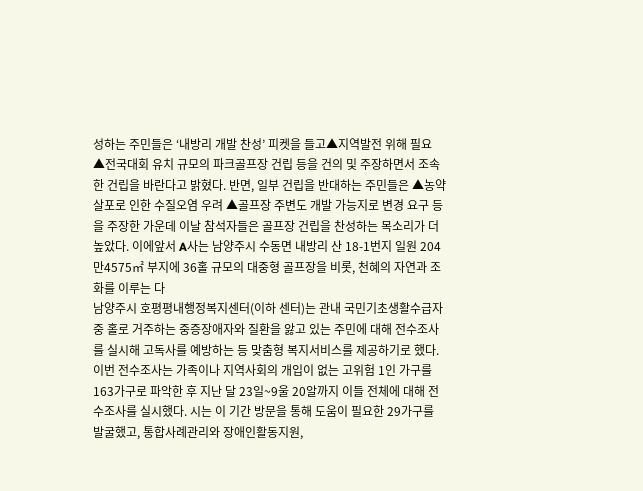성하는 주민들은 ‘내방리 개발 찬성’ 피켓을 들고▲지역발전 위해 필요 ▲전국대회 유치 규모의 파크골프장 건립 등을 건의 및 주장하면서 조속한 건립을 바란다고 밝혔다. 반면, 일부 건립을 반대하는 주민들은 ▲농약살포로 인한 수질오염 우려 ▲골프장 주변도 개발 가능지로 변경 요구 등을 주장한 가운데 이날 참석자들은 골프장 건립을 찬성하는 목소리가 더 높았다. 이에앞서 A사는 남양주시 수동면 내방리 산 18-1번지 일원 204만4575㎡ 부지에 36홀 규모의 대중형 골프장을 비롯, 천혜의 자연과 조화를 이루는 다
남양주시 호평평내행정복지센터(이하 센터)는 관내 국민기초생활수급자 중 홀로 거주하는 중증장애자와 질환을 앓고 있는 주민에 대해 전수조사를 실시해 고독사를 예방하는 등 맞춤형 복지서비스를 제공하기로 했다. 이번 전수조사는 가족이나 지역사회의 개입이 없는 고위험 1인 가구를 163가구로 파악한 후 지난 달 23일~9울 20알까지 이들 전체에 대해 전수조사를 실시했다. 시는 이 기간 방문을 통해 도움이 필요한 29가구를 발굴했고, 통합사례관리와 장애인활동지원,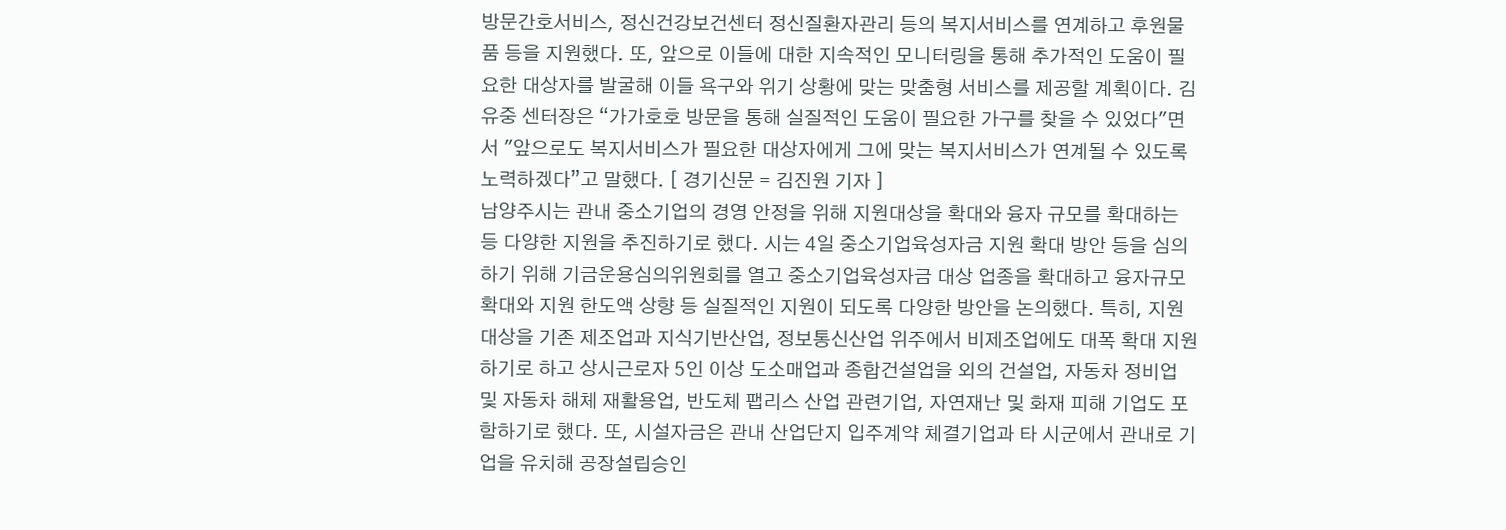방문간호서비스, 정신건강보건센터 정신질환자관리 등의 복지서비스를 연계하고 후원물품 등을 지원했다. 또, 앞으로 이들에 대한 지속적인 모니터링을 통해 추가적인 도움이 필요한 대상자를 발굴해 이들 욕구와 위기 상황에 맞는 맞춤형 서비스를 제공할 계획이다. 김유중 센터장은 “가가호호 방문을 통해 실질적인 도움이 필요한 가구를 찾을 수 있었다"면서 "앞으로도 복지서비스가 필요한 대상자에게 그에 맞는 복지서비스가 연계될 수 있도록 노력하겠다”고 말했다. [ 경기신문 = 김진원 기자 ]
남양주시는 관내 중소기업의 경영 안정을 위해 지원대상을 확대와 융자 규모를 확대하는 등 다양한 지원을 추진하기로 했다. 시는 4일 중소기업육성자금 지원 확대 방안 등을 심의하기 위해 기금운용심의위원회를 열고 중소기업육성자금 대상 업종을 확대하고 융자규모 확대와 지원 한도액 상향 등 실질적인 지원이 되도록 다양한 방안을 논의했다. 특히, 지원 대상을 기존 제조업과 지식기반산업, 정보통신산업 위주에서 비제조업에도 대폭 확대 지원하기로 하고 상시근로자 5인 이상 도소매업과 종합건설업을 외의 건설업, 자동차 정비업 및 자동차 해체 재활용업, 반도체 팹리스 산업 관련기업, 자연재난 및 화재 피해 기업도 포함하기로 했다. 또, 시설자금은 관내 산업단지 입주계약 체결기업과 타 시군에서 관내로 기업을 유치해 공장설립승인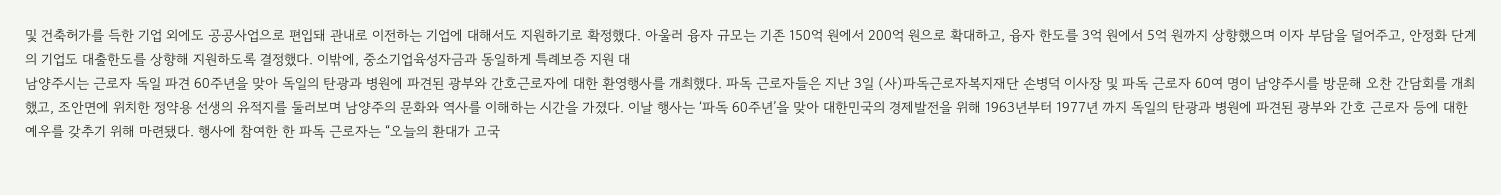및 건축허가를 득한 기업 외에도 공공사업으로 편입돼 관내로 이전하는 기업에 대해서도 지원하기로 확정했다. 아울러 융자 규모는 기존 150억 원에서 200억 원으로 확대하고, 융자 한도를 3억 원에서 5억 원까지 상향했으며 이자 부담을 덜어주고, 안정화 단계의 기업도 대출한도를 상향해 지원하도록 결정했다. 이밖에, 중소기업육성자금과 동일하게 특례보증 지원 대
남양주시는 근로자 독일 파견 60주년을 맞아 독일의 탄광과 병원에 파견된 광부와 간호근로자에 대한 환영행사를 개최했다. 파독 근로자들은 지난 3일 (사)파독근로자복지재단 손병덕 이사장 및 파독 근로자 60여 명이 남양주시를 방문해 오찬 간담회를 개최했고, 조안면에 위치한 정약용 선생의 유적지를 둘러보며 남양주의 문화와 역사를 이해하는 시간을 가졌다. 이날 행사는 ‘파독 60주년’을 맞아 대한민국의 경제발전을 위해 1963년부터 1977년 까지 독일의 탄광과 병원에 파견된 광부와 간호 근로자 등에 대한 예우를 갖추기 위해 마련됐다. 행사에 참여한 한 파독 근로자는 “오늘의 환대가 고국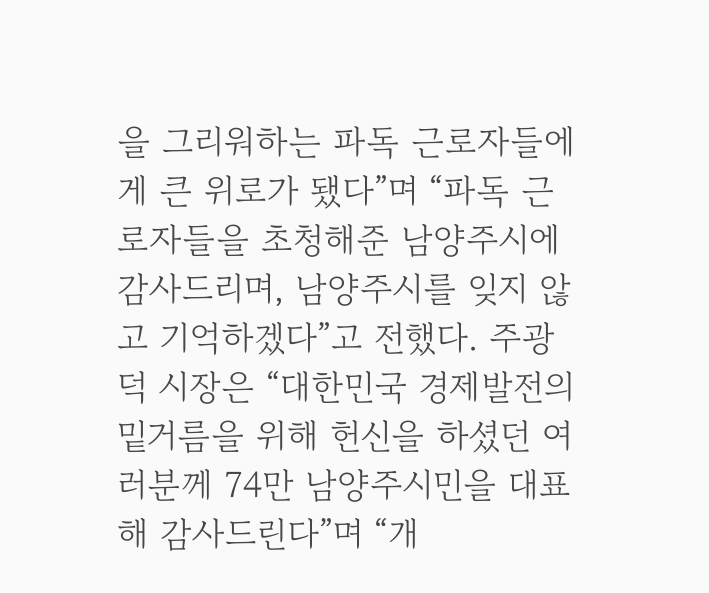을 그리워하는 파독 근로자들에게 큰 위로가 됐다”며 “파독 근로자들을 초청해준 남양주시에 감사드리며, 남양주시를 잊지 않고 기억하겠다”고 전했다. 주광덕 시장은 “대한민국 경제발전의 밑거름을 위해 헌신을 하셨던 여러분께 74만 남양주시민을 대표해 감사드린다”며 “개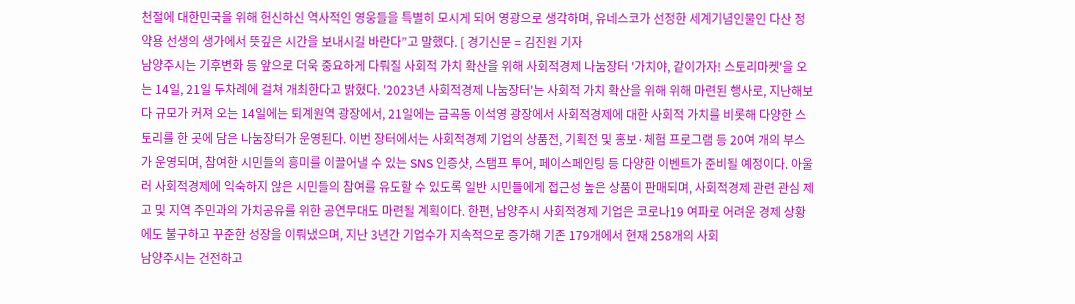천절에 대한민국을 위해 헌신하신 역사적인 영웅들을 특별히 모시게 되어 영광으로 생각하며, 유네스코가 선정한 세계기념인물인 다산 정약용 선생의 생가에서 뜻깊은 시간을 보내시길 바란다”고 말했다. [ 경기신문 = 김진원 기자
남양주시는 기후변화 등 앞으로 더욱 중요하게 다뤄질 사회적 가치 확산을 위해 사회적경제 나눔장터 '가치야, 같이가자! 스토리마켓'을 오는 14일, 21일 두차례에 걸쳐 개최한다고 밝혔다. '2023년 사회적경제 나눔장터'는 사회적 가치 확산을 위해 위해 마련된 행사로, 지난해보다 규모가 커져 오는 14일에는 퇴계원역 광장에서, 21일에는 금곡동 이석영 광장에서 사회적경제에 대한 사회적 가치를 비롯해 다양한 스토리를 한 곳에 담은 나눔장터가 운영된다. 이번 장터에서는 사회적경제 기업의 상품전, 기획전 및 홍보·체험 프로그램 등 20여 개의 부스가 운영되며, 참여한 시민들의 흥미를 이끌어낼 수 있는 SNS 인증샷, 스탬프 투어, 페이스페인팅 등 다양한 이벤트가 준비될 예정이다. 아울러 사회적경제에 익숙하지 않은 시민들의 참여를 유도할 수 있도록 일반 시민들에게 접근성 높은 상품이 판매되며, 사회적경제 관련 관심 제고 및 지역 주민과의 가치공유를 위한 공연무대도 마련될 계획이다. 한편, 남양주시 사회적경제 기업은 코로나19 여파로 어려운 경제 상황에도 불구하고 꾸준한 성장을 이뤄냈으며, 지난 3년간 기업수가 지속적으로 증가해 기존 179개에서 현재 258개의 사회
남양주시는 건전하고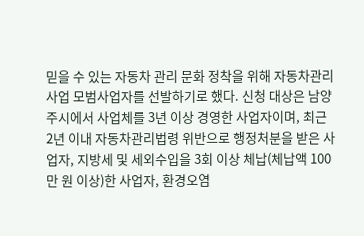믿을 수 있는 자동차 관리 문화 정착을 위해 자동차관리사업 모범사업자를 선발하기로 했다. 신청 대상은 남양주시에서 사업체를 3년 이상 경영한 사업자이며, 최근 2년 이내 자동차관리법령 위반으로 행정처분을 받은 사업자, 지방세 및 세외수입을 3회 이상 체납(체납액 100만 원 이상)한 사업자, 환경오염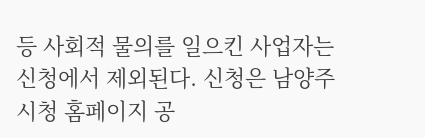등 사회적 물의를 일으킨 사업자는 신청에서 제외된다. 신청은 남양주시청 홈페이지 공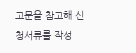고문을 참고해 신청서류를 작성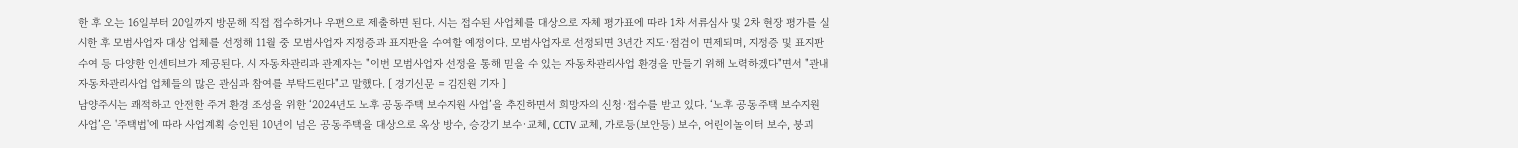한 후 오는 16일부터 20일까지 방문해 직접 접수하거나 우편으로 제출하면 된다. 시는 접수된 사업체를 대상으로 자체 평가표에 따라 1차 서류심사 및 2차 현장 평가를 실시한 후 모범사업자 대상 업체를 선정해 11월 중 모범사업자 지정증과 표지판을 수여할 예정이다. 모범사업자로 선정되면 3년간 지도·점검이 면제되며, 지정증 및 표지판 수여 등 다양한 인센티브가 제공된다. 시 자동차관리과 관계자는 "이번 모범사업자 선정을 통해 믿을 수 있는 자동차관리사업 환경을 만들기 위해 노력하겠다"면서 "관내 자동차관리사업 업체들의 많은 관심과 참여를 부탁드린다"고 말했다. [ 경기신문 = 김진원 기자 ]
남양주시는 쾌적하고 안전한 주거 환경 조성을 위한 ‘2024년도 노후 공동주택 보수지원 사업’을 추진하면서 희망자의 신청·접수를 받고 있다. ‘노후 공동주택 보수지원 사업’은 '주택법'에 따라 사업계획 승인된 10년이 넘은 공동주택을 대상으로 옥상 방수, 승강기 보수·교체, CCTV 교체, 가로등(보안등) 보수, 어린이놀이터 보수, 붕괴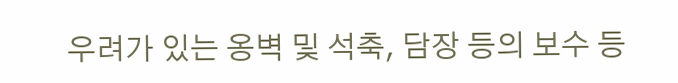우려가 있는 옹벽 및 석축, 담장 등의 보수 등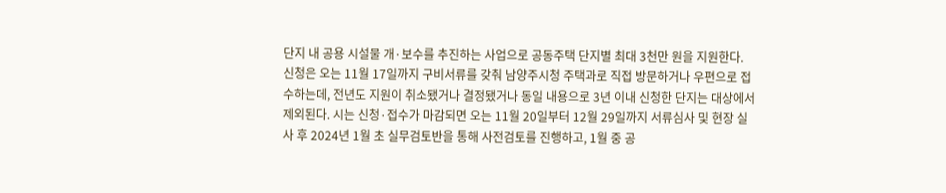단지 내 공용 시설물 개·보수를 추진하는 사업으로 공동주택 단지별 최대 3천만 원을 지원한다. 신청은 오는 11월 17일까지 구비서류를 갖춰 남양주시청 주택과로 직접 방문하거나 우편으로 접수하는데, 전년도 지원이 취소됐거나 결정됐거나 동일 내용으로 3년 이내 신청한 단지는 대상에서 제외된다. 시는 신청·접수가 마감되면 오는 11월 20일부터 12월 29일까지 서류심사 및 현장 실사 후 2024년 1월 초 실무검토반을 통해 사전검토를 진행하고, 1월 중 공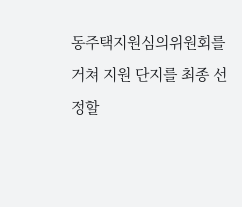동주택지원심의위원회를 거쳐 지원 단지를 최종 선정할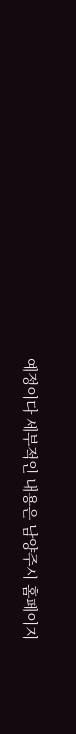예정이다 세부적인 내용은 남양주시 홈페이지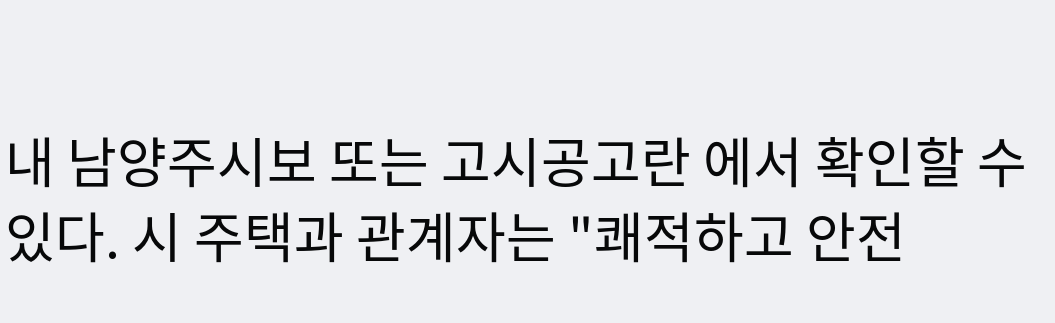내 남양주시보 또는 고시공고란 에서 확인할 수 있다. 시 주택과 관계자는 "쾌적하고 안전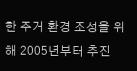한 주거 환경 조성을 위해 2005년부터 추진